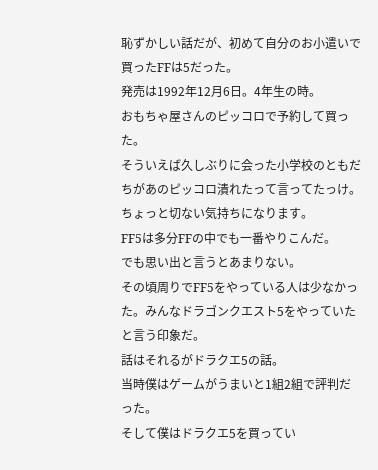恥ずかしい話だが、初めて自分のお小遣いで買ったFFは5だった。
発売は1992年12月6日。4年生の時。
おもちゃ屋さんのピッコロで予約して買った。
そういえば久しぶりに会った小学校のともだちがあのピッコロ潰れたって言ってたっけ。
ちょっと切ない気持ちになります。
FF5は多分FFの中でも一番やりこんだ。
でも思い出と言うとあまりない。
その頃周りでFF5をやっている人は少なかった。みんなドラゴンクエスト5をやっていたと言う印象だ。
話はそれるがドラクエ5の話。
当時僕はゲームがうまいと1組2組で評判だった。
そして僕はドラクエ5を買ってい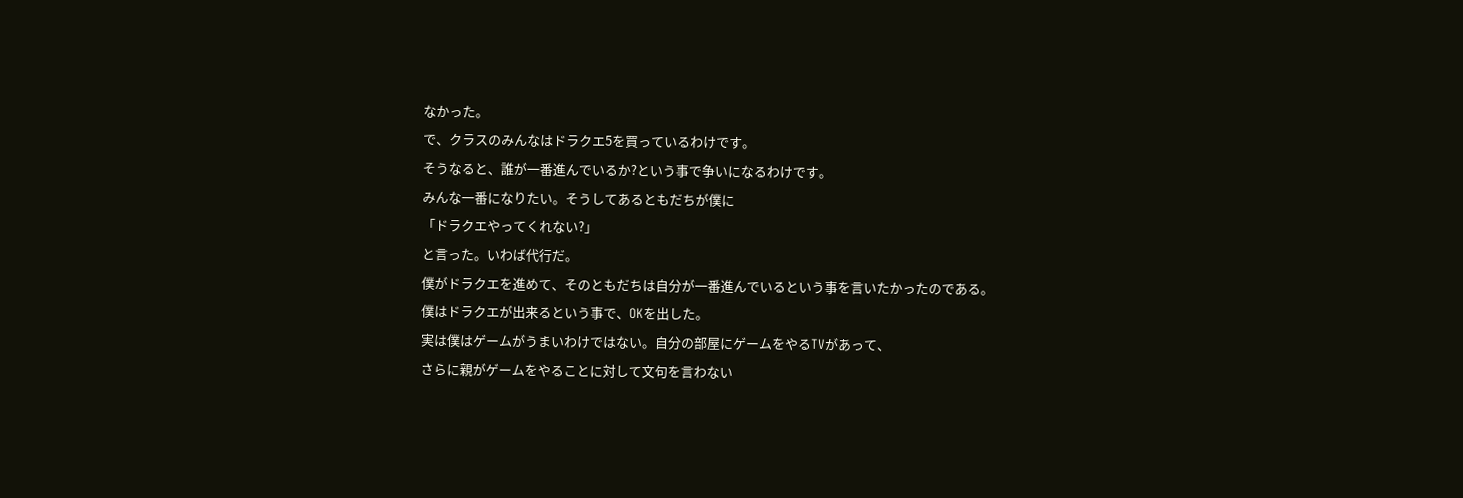なかった。
で、クラスのみんなはドラクエ5を買っているわけです。
そうなると、誰が一番進んでいるか?という事で争いになるわけです。
みんな一番になりたい。そうしてあるともだちが僕に
「ドラクエやってくれない?」
と言った。いわば代行だ。
僕がドラクエを進めて、そのともだちは自分が一番進んでいるという事を言いたかったのである。
僕はドラクエが出来るという事で、OKを出した。
実は僕はゲームがうまいわけではない。自分の部屋にゲームをやるTVがあって、
さらに親がゲームをやることに対して文句を言わない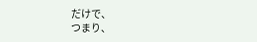だけで、
つまり、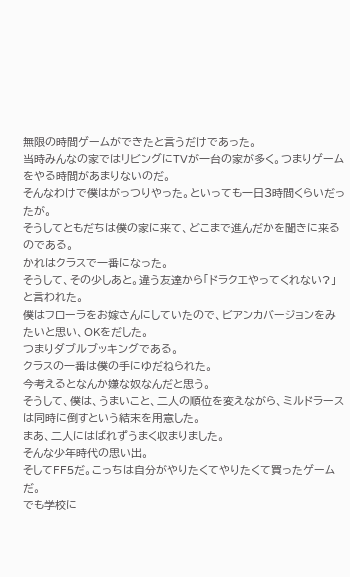無限の時間ゲームができたと言うだけであった。
当時みんなの家ではリビングにTVが一台の家が多く。つまりゲームをやる時間があまりないのだ。
そんなわけで僕はがっつりやった。といっても一日3時間くらいだったが。
そうしてともだちは僕の家に来て、どこまで進んだかを聞きに来るのである。
かれはクラスで一番になった。
そうして、その少しあと。違う友達から「ドラクエやってくれない?」
と言われた。
僕はフローラをお嫁さんにしていたので、ビアンカバージョンをみたいと思い、OKをだした。
つまりダブルブッキングである。
クラスの一番は僕の手にゆだねられた。
今考えるとなんか嫌な奴なんだと思う。
そうして、僕は、うまいこと、二人の順位を変えながら、ミルドラースは同時に倒すという結末を用意した。
まあ、二人にはばれずうまく収まりました。
そんな少年時代の思い出。
そしてFF5だ。こっちは自分がやりたくてやりたくて買ったゲームだ。
でも学校に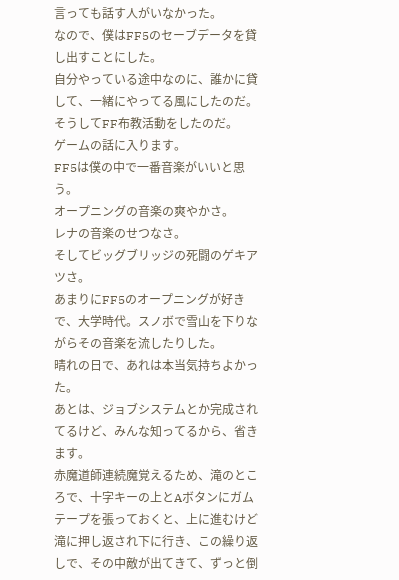言っても話す人がいなかった。
なので、僕はFF5のセーブデータを貸し出すことにした。
自分やっている途中なのに、誰かに貸して、一緒にやってる風にしたのだ。
そうしてFF布教活動をしたのだ。
ゲームの話に入ります。
FF5は僕の中で一番音楽がいいと思う。
オープニングの音楽の爽やかさ。
レナの音楽のせつなさ。
そしてビッグブリッジの死闘のゲキアツさ。
あまりにFF5のオープニングが好きで、大学時代。スノボで雪山を下りながらその音楽を流したりした。
晴れの日で、あれは本当気持ちよかった。
あとは、ジョブシステムとか完成されてるけど、みんな知ってるから、省きます。
赤魔道師連続魔覚えるため、滝のところで、十字キーの上とAボタンにガムテープを張っておくと、上に進むけど滝に押し返され下に行き、この繰り返しで、その中敵が出てきて、ずっと倒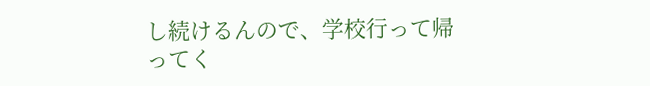し続けるんので、学校行って帰ってく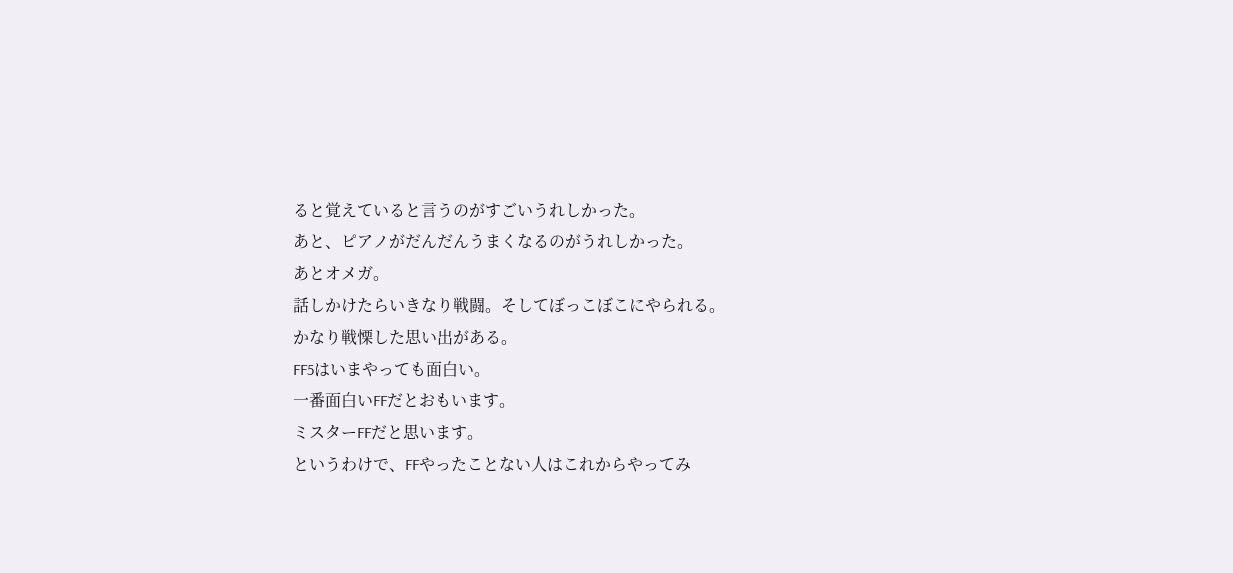ると覚えていると言うのがすごいうれしかった。
あと、ピアノがだんだんうまくなるのがうれしかった。
あとオメガ。
話しかけたらいきなり戦闘。そしてぼっこぼこにやられる。
かなり戦慄した思い出がある。
FF5はいまやっても面白い。
一番面白いFFだとおもいます。
ミスターFFだと思います。
というわけで、FFやったことない人はこれからやってみ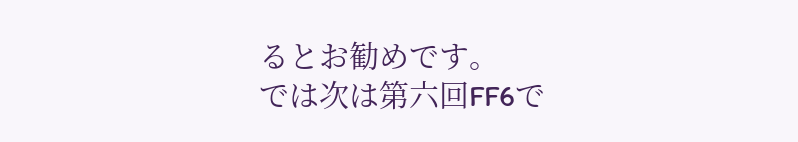るとお勧めです。
では次は第六回FF6で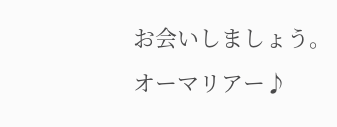お会いしましょう。
オーマリアー♪